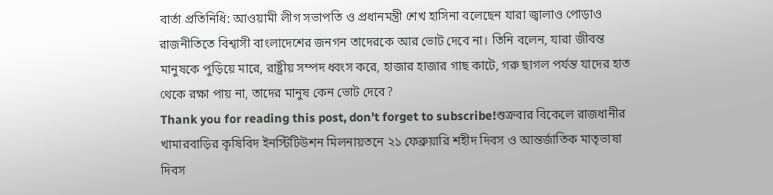বার্তা প্রতিনিধি: আওয়ামী লীগ সভাপতি ও প্রধানমন্ত্রী শেখ হাসিনা বলেছেন যারা জ্বালাও পোড়াও রাজনীতিতে বিশ্বাসী বাংলাদেশের জনগন তাদেরকে আর ভোট দেবে না। তিনি বলেন, যারা জীবন্ত মানুষকে পুড়িয়ে মারে, রাষ্ট্রীয় সম্পদ ধ্বংস করে, হাজার হাজার গাছ কাটে, গরু ছাগল পর্যন্ত যাদের হাত থেকে রক্ষা পায় না, তাদের মানুষ কেন ভোট দেবে?
Thank you for reading this post, don't forget to subscribe!শুক্রবার বিকেলে রাজধানীর খামারবাড়ির কৃষিবিদ ইনস্টিটিউশন মিলনায়তনে ২১ ফেব্রুয়ারি শহীদ দিবস ও আন্তর্জাতিক মাতৃভাষা দিবস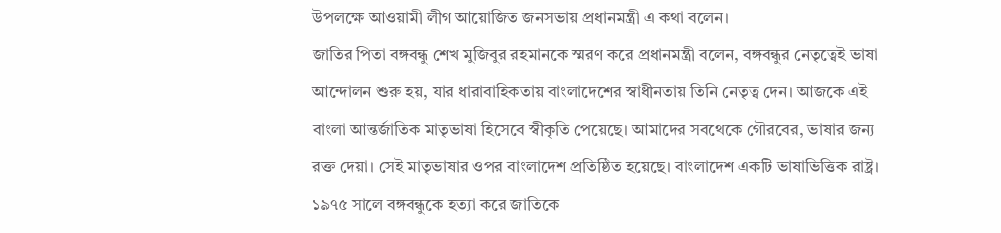উপলক্ষে আওয়ামী লীগ আয়োজিত জনসভায় প্রধানমন্ত্রী এ কথা বলেন।
জাতির পিতা বঙ্গবন্ধু শেখ মুজিবুর রহমানকে স্মরণ করে প্রধানমন্ত্রী বলেন, বঙ্গবন্ধুর নেতৃত্বেই ভাষা আন্দোলন শুরু হয়, যার ধারাবাহিকতায় বাংলাদেশের স্বাধীনতায় তিনি নেতৃত্ব দেন। আজকে এই বাংলা আন্তর্জাতিক মাতৃভাষা হিসেবে স্বীকৃতি পেয়েছে। আমাদের সবথেকে গৌরবের, ভাষার জন্য রক্ত দেয়া। সেই মাতৃভাষার ওপর বাংলাদেশ প্রতিষ্ঠিত হয়েছে। বাংলাদেশ একটি ভাষাভিত্তিক রাষ্ট্র।
১৯৭৫ সালে বঙ্গবন্ধুকে হত্যা করে জাতিকে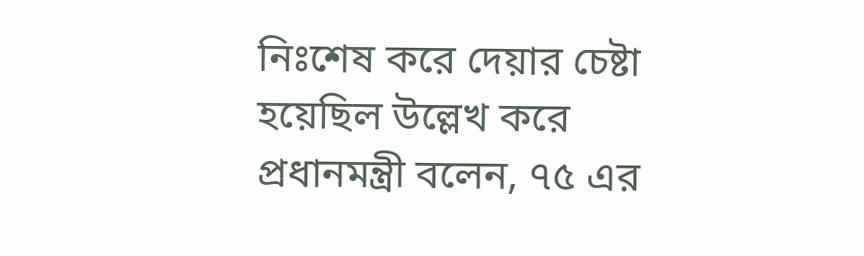নিঃশেষ করে দেয়ার চেষ্টা হয়েছিল উল্লেখ করে প্রধানমন্ত্রী বলেন, ৭৫ এর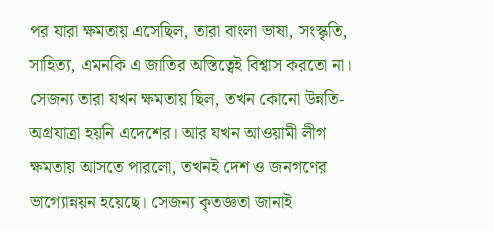পর যারা ক্ষমতায় এসেছিল, তারা বাংলা ভাষা, সংস্কৃতি, সাহিত্য, এমনকি এ জাতির অস্তিত্বেই বিশ্বাস করতো না। সেজন্য তারা যখন ক্ষমতায় ছিল, তখন কোনো উন্নতি-অগ্রযাত্রা হয়নি এদেশের। আর যখন আওয়ামী লীগ ক্ষমতায় আসতে পারলো, তখনই দেশ ও জনগণের ভাগ্যোন্নয়ন হয়েছে। সেজন্য কৃতজ্ঞতা জানাই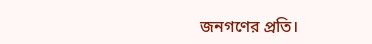জনগণের প্রতি।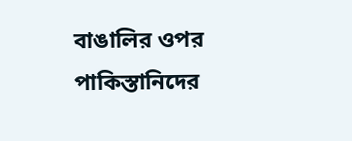বাঙালির ওপর পাকিস্তানিদের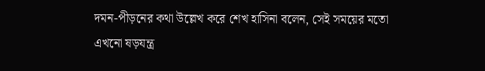দমন-পীড়নের কথা উল্লেখ করে শেখ হাসিনা বলেন, সেই সময়ের মতো এখনো ষড়যন্ত্র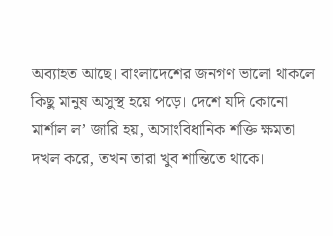অব্যাহত আছে। বাংলাদেশের জনগণ ভালো থাকলে কিছু মানুষ অসুস্থ হয়ে পড়ে। দেশে যদি কোনো মার্শাল ল’ জারি হয়, অসাংবিধানিক শক্তি ক্ষমতা দখল করে, তখন তারা খুব শান্তিতে থাকে।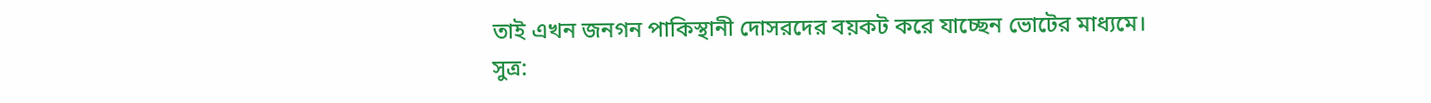তাই এখন জনগন পাকিস্থানী দোসরদের বয়কট করে যাচ্ছেন ভোটের মাধ্যমে।
সুত্র: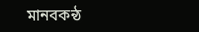মানবকন্ঠ